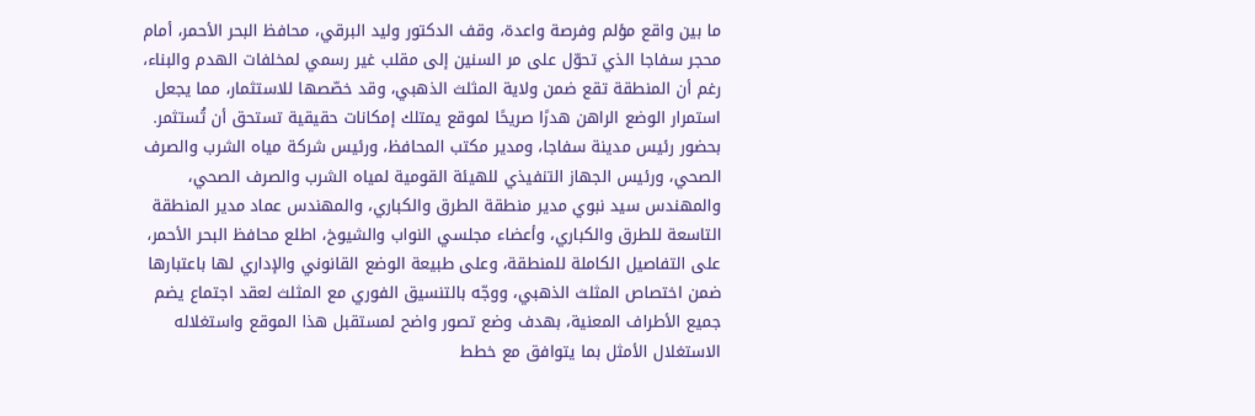ما بين واقع مؤلم وفرصة واعدة، وقف الدكتور وليد البرقي، محافظ البحر الأحمر، أمام محجر سفاجا الذي تحوّل على مر السنين إلى مقلب غير رسمي لمخلفات الهدم والبناء، رغم أن المنطقة تقع ضمن ولاية المثلث الذهبي، وقد خصّصها للاستثمار، مما يجعل استمرار الوضع الراهن هدرًا صريحًا لموقع يمتلك إمكانات حقيقية تستحق أن تُستثمر.
بحضور رئيس مدينة سفاجا، ومدير مكتب المحافظ، ورئيس شركة مياه الشرب والصرف الصحي، ورئيس الجهاز التنفيذي للهيئة القومية لمياه الشرب والصرف الصحي، والمهندس سيد نبوي مدير منطقة الطرق والكباري، والمهندس عماد مدير المنطقة التاسعة للطرق والكباري، وأعضاء مجلسي النواب والشيوخ، اطلع محافظ البحر الأحمر، على التفاصيل الكاملة للمنطقة، وعلى طبيعة الوضع القانوني والإداري لها باعتبارها ضمن اختصاص المثلث الذهبي، ووجّه بالتنسيق الفوري مع المثلث لعقد اجتماع يضم جميع الأطراف المعنية، بهدف وضع تصور واضح لمستقبل هذا الموقع واستغلاله الاستغلال الأمثل بما يتوافق مع خطط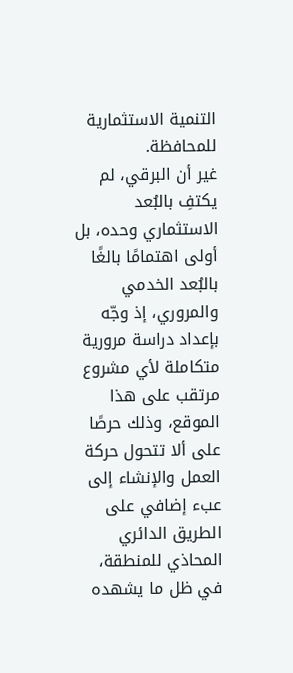التنمية الاستثمارية للمحافظة.
غير أن البرقي، لم يكتفِ بالبُعد الاستثماري وحده، بل أولى اهتمامًا بالغًا بالبُعد الخدمي والمروري، إذ وجّه بإعداد دراسة مرورية متكاملة لأي مشروع مرتقب على هذا الموقع، وذلك حرصًا على ألا تتحول حركة العمل والإنشاء إلى عبء إضافي على الطريق الدائري المحاذي للمنطقة، في ظل ما يشهده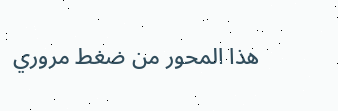هذا المحور من ضغط مروري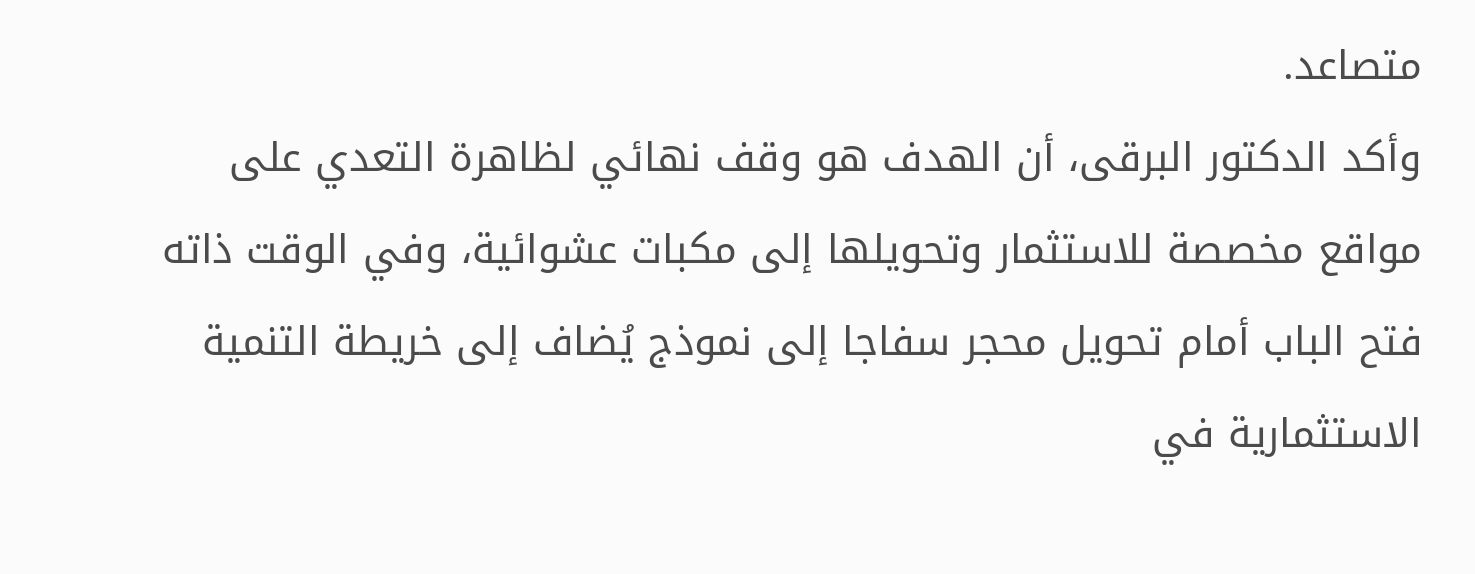متصاعد.
وأكد الدكتور البرقى، أن الهدف هو وقف نهائي لظاهرة التعدي على مواقع مخصصة للاستثمار وتحويلها إلى مكبات عشوائية، وفي الوقت ذاته فتح الباب أمام تحويل محجر سفاجا إلى نموذج يُضاف إلى خريطة التنمية الاستثمارية في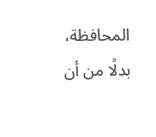المحافظة، بدلًا من أن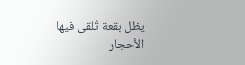يظل بقعة تُلقى فيها الأحجار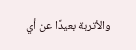والأتربة بعيدًا عن أي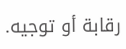رقابة أو توجيه.